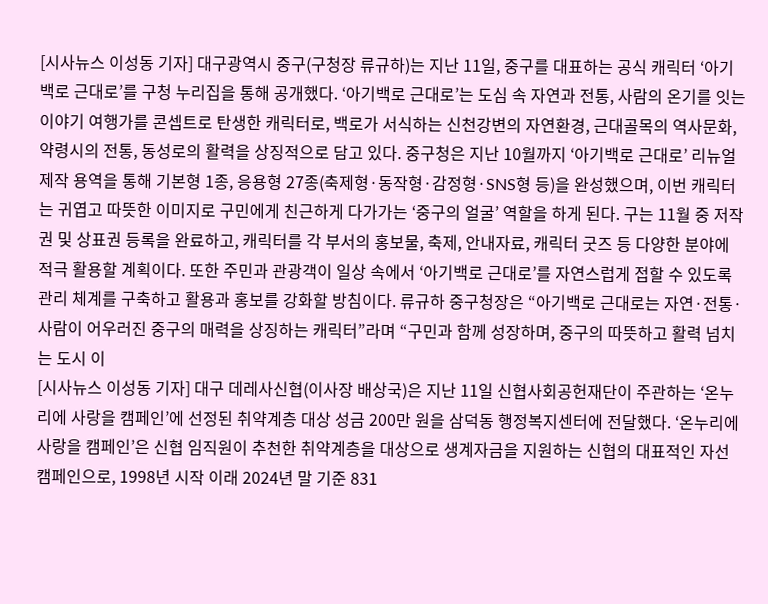[시사뉴스 이성동 기자] 대구광역시 중구(구청장 류규하)는 지난 11일, 중구를 대표하는 공식 캐릭터 ‘아기백로 근대로’를 구청 누리집을 통해 공개했다. ‘아기백로 근대로’는 도심 속 자연과 전통, 사람의 온기를 잇는 이야기 여행가를 콘셉트로 탄생한 캐릭터로, 백로가 서식하는 신천강변의 자연환경, 근대골목의 역사문화, 약령시의 전통, 동성로의 활력을 상징적으로 담고 있다. 중구청은 지난 10월까지 ‘아기백로 근대로’ 리뉴얼 제작 용역을 통해 기본형 1종, 응용형 27종(축제형·동작형·감정형·SNS형 등)을 완성했으며, 이번 캐릭터는 귀엽고 따뜻한 이미지로 구민에게 친근하게 다가가는 ‘중구의 얼굴’ 역할을 하게 된다. 구는 11월 중 저작권 및 상표권 등록을 완료하고, 캐릭터를 각 부서의 홍보물, 축제, 안내자료, 캐릭터 굿즈 등 다양한 분야에 적극 활용할 계획이다. 또한 주민과 관광객이 일상 속에서 ‘아기백로 근대로’를 자연스럽게 접할 수 있도록 관리 체계를 구축하고 활용과 홍보를 강화할 방침이다. 류규하 중구청장은 “아기백로 근대로는 자연·전통·사람이 어우러진 중구의 매력을 상징하는 캐릭터”라며 “구민과 함께 성장하며, 중구의 따뜻하고 활력 넘치는 도시 이
[시사뉴스 이성동 기자] 대구 데레사신협(이사장 배상국)은 지난 11일 신협사회공헌재단이 주관하는 ‘온누리에 사랑을 캠페인’에 선정된 취약계층 대상 성금 200만 원을 삼덕동 행정복지센터에 전달했다. ‘온누리에 사랑을 캠페인’은 신협 임직원이 추천한 취약계층을 대상으로 생계자금을 지원하는 신협의 대표적인 자선 캠페인으로, 1998년 시작 이래 2024년 말 기준 831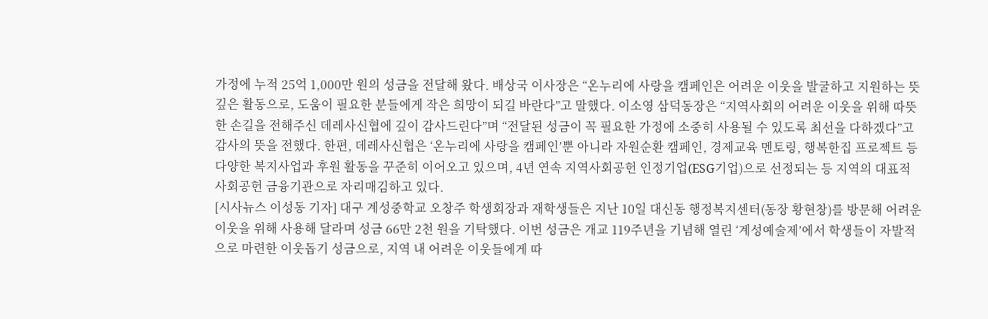가정에 누적 25억 1,000만 원의 성금을 전달해 왔다. 배상국 이사장은 “온누리에 사랑을 캠페인은 어려운 이웃을 발굴하고 지원하는 뜻깊은 활동으로, 도움이 필요한 분들에게 작은 희망이 되길 바란다”고 말했다. 이소영 삼덕동장은 “지역사회의 어려운 이웃을 위해 따뜻한 손길을 전해주신 데레사신협에 깊이 감사드린다”며 “전달된 성금이 꼭 필요한 가정에 소중히 사용될 수 있도록 최선을 다하겠다”고 감사의 뜻을 전했다. 한편, 데레사신협은 ‘온누리에 사랑을 캠페인’뿐 아니라 자원순환 캠페인, 경제교육 멘토링, 행복한집 프로젝트 등 다양한 복지사업과 후원 활동을 꾸준히 이어오고 있으며, 4년 연속 지역사회공헌 인정기업(ESG기업)으로 선정되는 등 지역의 대표적 사회공헌 금융기관으로 자리매김하고 있다.
[시사뉴스 이성동 기자] 대구 계성중학교 오창주 학생회장과 재학생들은 지난 10일 대신동 행정복지센터(동장 황현창)를 방문해 어려운 이웃을 위해 사용해 달라며 성금 66만 2천 원을 기탁했다. 이번 성금은 개교 119주년을 기념해 열린 ‘계성예술제’에서 학생들이 자발적으로 마련한 이웃돕기 성금으로, 지역 내 어려운 이웃들에게 따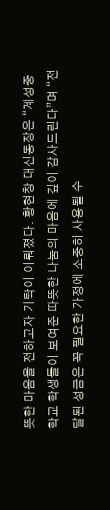뜻한 마음을 전하고자 기탁이 이뤄졌다. 황현창 대신동장은 “계성중학교 학생들이 보여준 따뜻한 나눔의 마음에 깊이 감사드린다”며 “전달된 성금은 꼭 필요한 가정에 소중히 사용될 수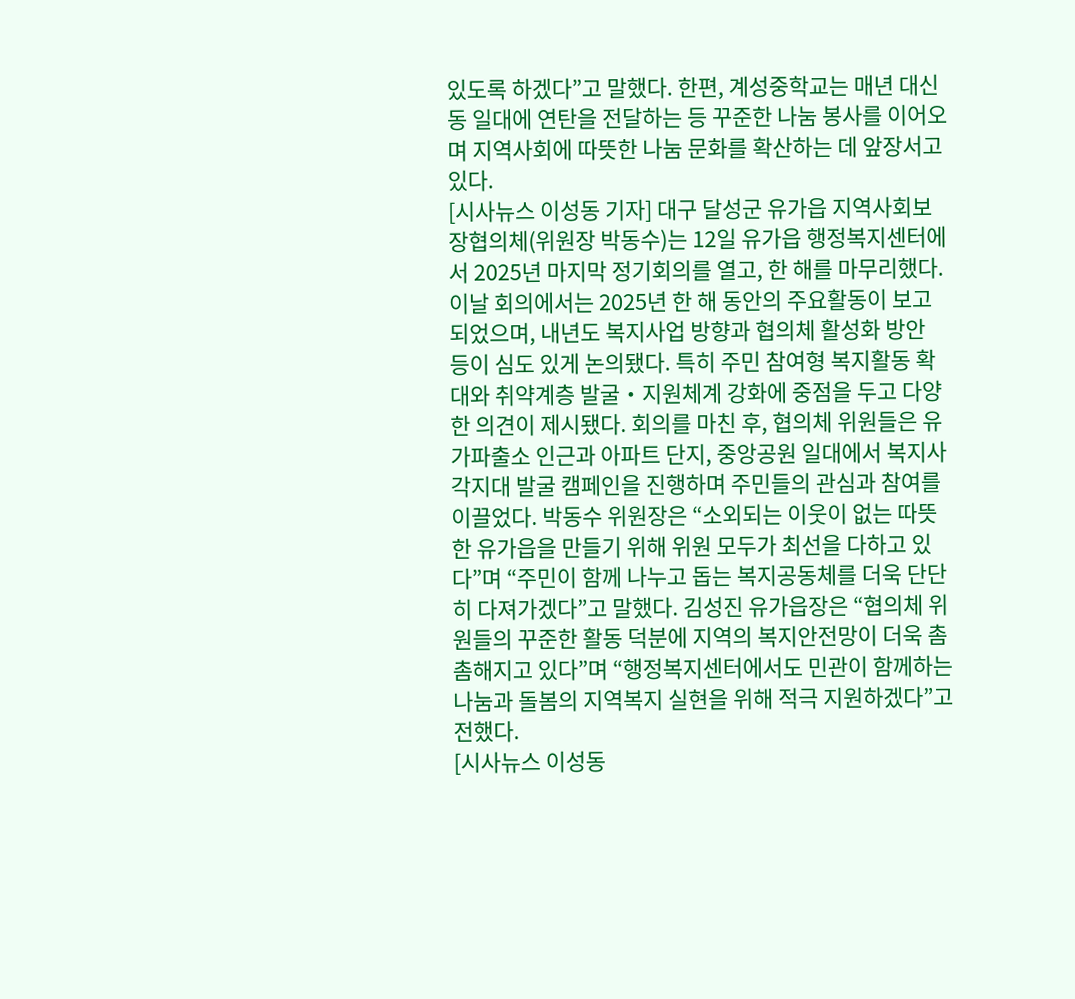있도록 하겠다”고 말했다. 한편, 계성중학교는 매년 대신동 일대에 연탄을 전달하는 등 꾸준한 나눔 봉사를 이어오며 지역사회에 따뜻한 나눔 문화를 확산하는 데 앞장서고 있다.
[시사뉴스 이성동 기자] 대구 달성군 유가읍 지역사회보장협의체(위원장 박동수)는 12일 유가읍 행정복지센터에서 2025년 마지막 정기회의를 열고, 한 해를 마무리했다. 이날 회의에서는 2025년 한 해 동안의 주요활동이 보고되었으며, 내년도 복지사업 방향과 협의체 활성화 방안 등이 심도 있게 논의됐다. 특히 주민 참여형 복지활동 확대와 취약계층 발굴‧지원체계 강화에 중점을 두고 다양한 의견이 제시됐다. 회의를 마친 후, 협의체 위원들은 유가파출소 인근과 아파트 단지, 중앙공원 일대에서 복지사각지대 발굴 캠페인을 진행하며 주민들의 관심과 참여를 이끌었다. 박동수 위원장은 “소외되는 이웃이 없는 따뜻한 유가읍을 만들기 위해 위원 모두가 최선을 다하고 있다”며 “주민이 함께 나누고 돕는 복지공동체를 더욱 단단히 다져가겠다”고 말했다. 김성진 유가읍장은 “협의체 위원들의 꾸준한 활동 덕분에 지역의 복지안전망이 더욱 촘촘해지고 있다”며 “행정복지센터에서도 민관이 함께하는 나눔과 돌봄의 지역복지 실현을 위해 적극 지원하겠다”고 전했다.
[시사뉴스 이성동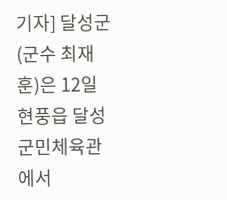기자] 달성군(군수 최재훈)은 12일 현풍읍 달성군민체육관에서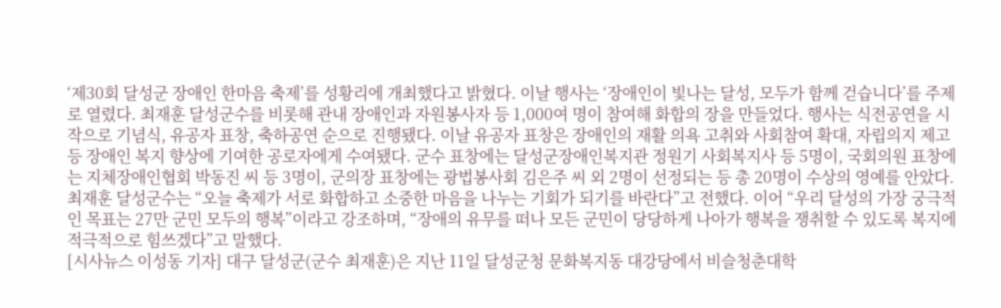‘제30회 달성군 장애인 한마음 축제’를 성황리에 개최했다고 밝혔다. 이날 행사는 ‘장애인이 빛나는 달성, 모두가 함께 걷습니다’를 주제로 열렸다. 최재훈 달성군수를 비롯해 관내 장애인과 자원봉사자 등 1,000여 명이 참여해 화합의 장을 만들었다. 행사는 식전공연을 시작으로 기념식, 유공자 표창, 축하공연 순으로 진행됐다. 이날 유공자 표창은 장애인의 재활 의욕 고취와 사회참여 확대, 자립의지 제고 등 장애인 복지 향상에 기여한 공로자에게 수여됐다. 군수 표창에는 달성군장애인복지관 정원기 사회복지사 등 5명이, 국회의원 표창에는 지체장애인협회 박동진 씨 등 3명이, 군의장 표창에는 광법봉사회 김은주 씨 외 2명이 선정되는 등 총 20명이 수상의 영예를 안았다. 최재훈 달성군수는 “오늘 축제가 서로 화합하고 소중한 마음을 나누는 기회가 되기를 바란다”고 전했다. 이어 “우리 달성의 가장 궁극적인 목표는 27만 군민 모두의 행복”이라고 강조하며, “장애의 유무를 떠나 모든 군민이 당당하게 나아가 행복을 쟁취할 수 있도록 복지에 적극적으로 힘쓰겠다”고 말했다.
[시사뉴스 이성동 기자] 대구 달성군(군수 최재훈)은 지난 11일 달성군청 문화복지동 대강당에서 비슬청춘대학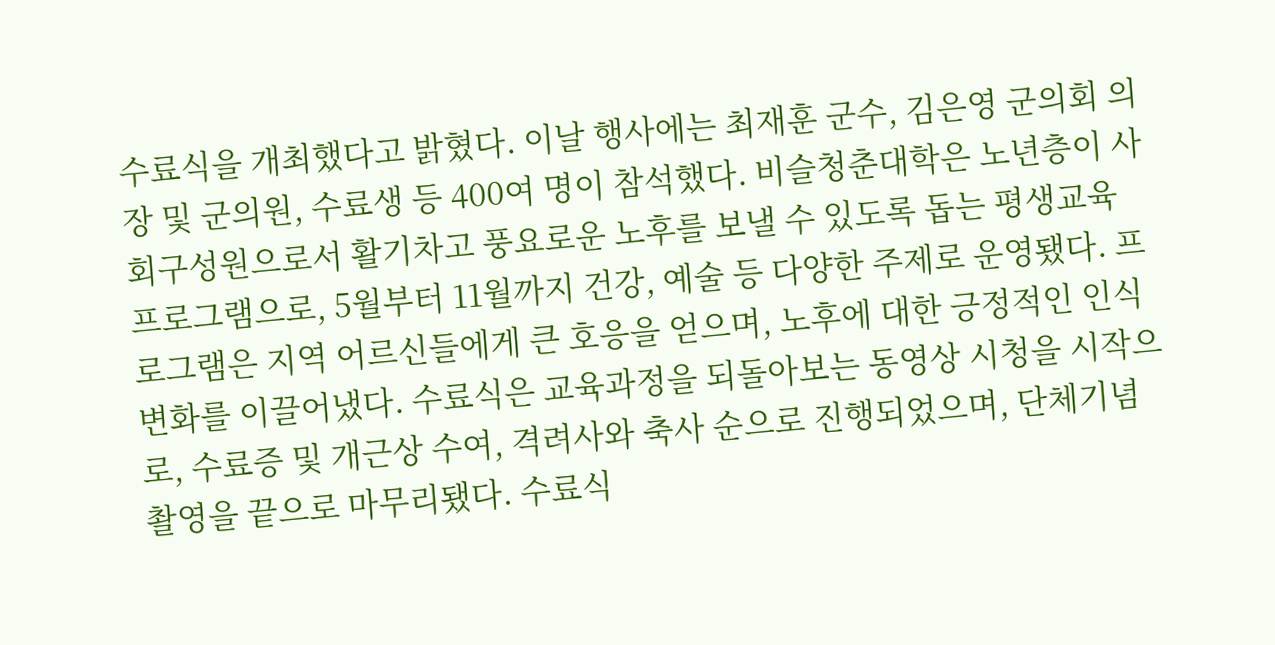수료식을 개최했다고 밝혔다. 이날 행사에는 최재훈 군수, 김은영 군의회 의장 및 군의원, 수료생 등 400여 명이 참석했다. 비슬청춘대학은 노년층이 사회구성원으로서 활기차고 풍요로운 노후를 보낼 수 있도록 돕는 평생교육 프로그램으로, 5월부터 11월까지 건강, 예술 등 다양한 주제로 운영됐다. 프로그램은 지역 어르신들에게 큰 호응을 얻으며, 노후에 대한 긍정적인 인식 변화를 이끌어냈다. 수료식은 교육과정을 되돌아보는 동영상 시청을 시작으로, 수료증 및 개근상 수여, 격려사와 축사 순으로 진행되었으며, 단체기념촬영을 끝으로 마무리됐다. 수료식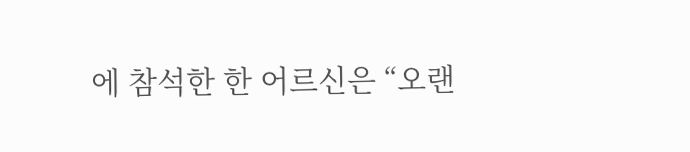에 참석한 한 어르신은 “오랜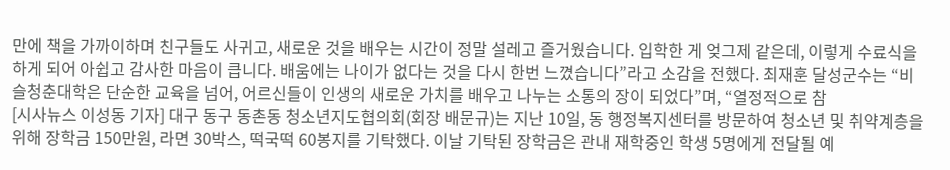만에 책을 가까이하며 친구들도 사귀고, 새로운 것을 배우는 시간이 정말 설레고 즐거웠습니다. 입학한 게 엊그제 같은데, 이렇게 수료식을 하게 되어 아쉽고 감사한 마음이 큽니다. 배움에는 나이가 없다는 것을 다시 한번 느꼈습니다”라고 소감을 전했다. 최재훈 달성군수는 “비슬청춘대학은 단순한 교육을 넘어, 어르신들이 인생의 새로운 가치를 배우고 나누는 소통의 장이 되었다”며, “열정적으로 참
[시사뉴스 이성동 기자] 대구 동구 동촌동 청소년지도협의회(회장 배문규)는 지난 10일, 동 행정복지센터를 방문하여 청소년 및 취약계층을 위해 장학금 150만원, 라면 30박스, 떡국떡 60봉지를 기탁했다. 이날 기탁된 장학금은 관내 재학중인 학생 5명에게 전달될 예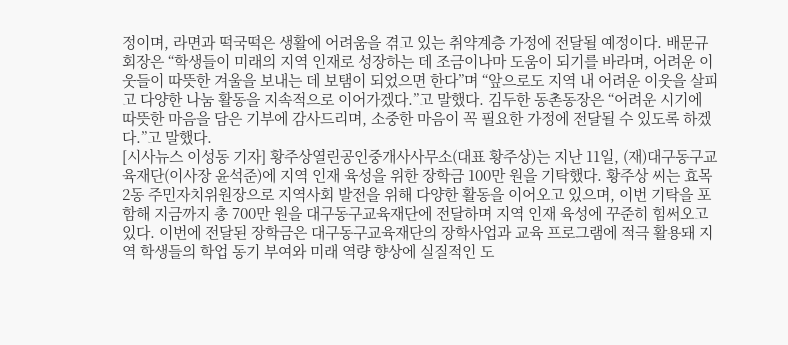정이며, 라면과 떡국떡은 생활에 어려움을 겪고 있는 취약계층 가정에 전달될 예정이다. 배문규 회장은 “학생들이 미래의 지역 인재로 성장하는 데 조금이나마 도움이 되기를 바라며, 어려운 이웃들이 따뜻한 겨울을 보내는 데 보탬이 되었으면 한다”며 “앞으로도 지역 내 어려운 이웃을 살피고 다양한 나눔 활동을 지속적으로 이어가겠다.”고 말했다. 김두한 동촌동장은 “어려운 시기에 따뜻한 마음을 담은 기부에 감사드리며, 소중한 마음이 꼭 필요한 가정에 전달될 수 있도록 하겠다.”고 말했다.
[시사뉴스 이성동 기자] 황주상열린공인중개사사무소(대표 황주상)는 지난 11일, (재)대구동구교육재단(이사장 윤석준)에 지역 인재 육성을 위한 장학금 100만 원을 기탁했다. 황주상 씨는 효목2동 주민자치위원장으로 지역사회 발전을 위해 다양한 활동을 이어오고 있으며, 이번 기탁을 포함해 지금까지 총 700만 원을 대구동구교육재단에 전달하며 지역 인재 육성에 꾸준히 힘써오고 있다. 이번에 전달된 장학금은 대구동구교육재단의 장학사업과 교육 프로그램에 적극 활용돼 지역 학생들의 학업 동기 부여와 미래 역량 향상에 실질적인 도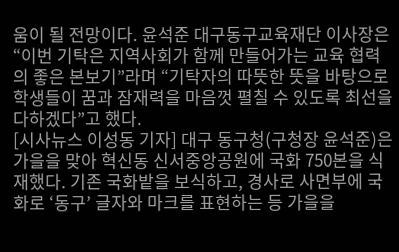움이 될 전망이다. 윤석준 대구동구교육재단 이사장은 “이번 기탁은 지역사회가 함께 만들어가는 교육 협력의 좋은 본보기”라며 “기탁자의 따뜻한 뜻을 바탕으로 학생들이 꿈과 잠재력을 마음껏 펼칠 수 있도록 최선을 다하겠다”고 했다.
[시사뉴스 이성동 기자] 대구 동구청(구청장 윤석준)은 가을을 맞아 혁신동 신서중앙공원에 국화 750본을 식재했다. 기존 국화밭을 보식하고, 경사로 사면부에 국화로 ‘동구’ 글자와 마크를 표현하는 등 가을을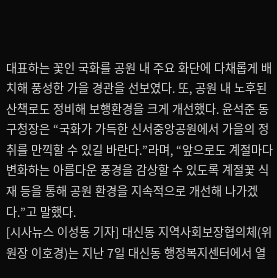대표하는 꽃인 국화를 공원 내 주요 화단에 다채롭게 배치해 풍성한 가을 경관을 선보였다. 또, 공원 내 노후된 산책로도 정비해 보행환경을 크게 개선했다. 윤석준 동구청장은 “국화가 가득한 신서중앙공원에서 가을의 정취를 만끽할 수 있길 바란다.”라며, “앞으로도 계절마다 변화하는 아름다운 풍경을 감상할 수 있도록 계절꽃 식재 등을 통해 공원 환경을 지속적으로 개선해 나가겠다.”고 말했다.
[시사뉴스 이성동 기자] 대신동 지역사회보장협의체(위원장 이호경)는 지난 7일 대신동 행정복지센터에서 열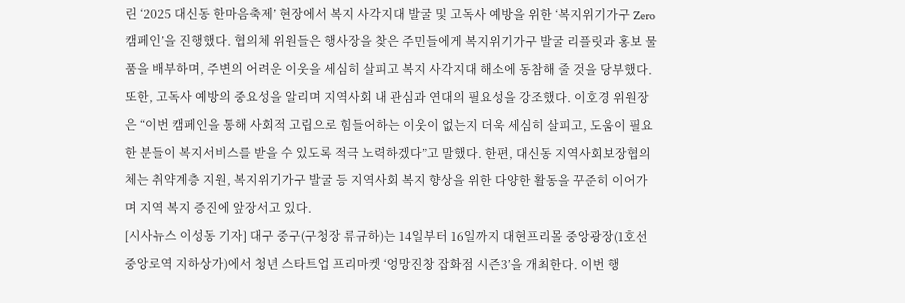린 ‘2025 대신동 한마음축제’ 현장에서 복지 사각지대 발굴 및 고독사 예방을 위한 ‘복지위기가구 Zero 캠페인’을 진행했다. 협의체 위원들은 행사장을 찾은 주민들에게 복지위기가구 발굴 리플릿과 홍보 물품을 배부하며, 주변의 어려운 이웃을 세심히 살피고 복지 사각지대 해소에 동참해 줄 것을 당부했다. 또한, 고독사 예방의 중요성을 알리며 지역사회 내 관심과 연대의 필요성을 강조했다. 이호경 위원장은 “이번 캠페인을 통해 사회적 고립으로 힘들어하는 이웃이 없는지 더욱 세심히 살피고, 도움이 필요한 분들이 복지서비스를 받을 수 있도록 적극 노력하겠다”고 말했다. 한편, 대신동 지역사회보장협의체는 취약계층 지원, 복지위기가구 발굴 등 지역사회 복지 향상을 위한 다양한 활동을 꾸준히 이어가며 지역 복지 증진에 앞장서고 있다.
[시사뉴스 이성동 기자] 대구 중구(구청장 류규하)는 14일부터 16일까지 대현프리몰 중앙광장(1호선 중앙로역 지하상가)에서 청년 스타트업 프리마켓 ‘엉망진창 잡화점 시즌3’을 개최한다. 이번 행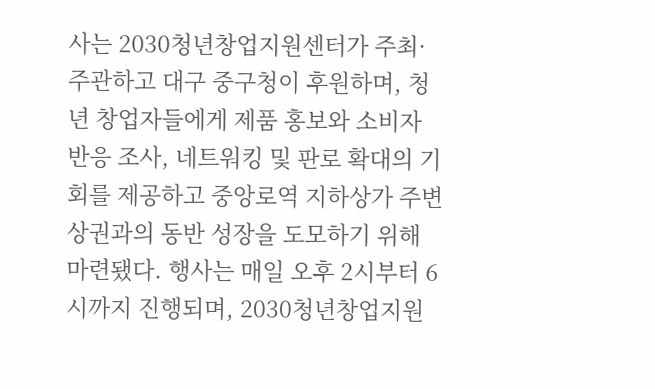사는 2030청년창업지원센터가 주최·주관하고 대구 중구청이 후원하며, 청년 창업자들에게 제품 홍보와 소비자 반응 조사, 네트워킹 및 판로 확대의 기회를 제공하고 중앙로역 지하상가 주변 상권과의 동반 성장을 도모하기 위해 마련됐다. 행사는 매일 오후 2시부터 6시까지 진행되며, 2030청년창업지원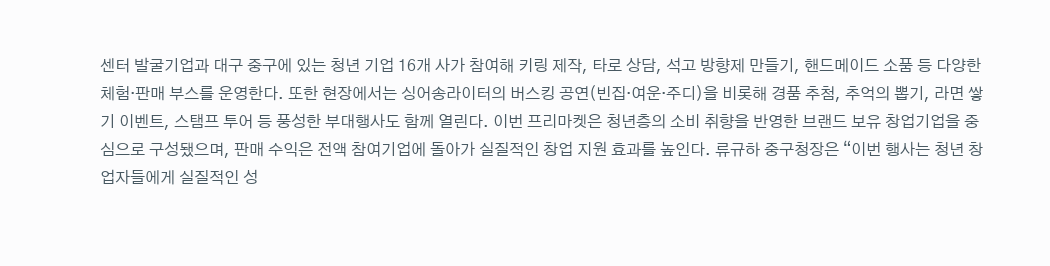센터 발굴기업과 대구 중구에 있는 청년 기업 16개 사가 참여해 키링 제작, 타로 상담, 석고 방향제 만들기, 핸드메이드 소품 등 다양한 체험·판매 부스를 운영한다. 또한 현장에서는 싱어송라이터의 버스킹 공연(빈집·여운·주디)을 비롯해 경품 추첨, 추억의 뽑기, 라면 쌓기 이벤트, 스탬프 투어 등 풍성한 부대행사도 함께 열린다. 이번 프리마켓은 청년층의 소비 취향을 반영한 브랜드 보유 창업기업을 중심으로 구성됐으며, 판매 수익은 전액 참여기업에 돌아가 실질적인 창업 지원 효과를 높인다. 류규하 중구청장은 “이번 행사는 청년 창업자들에게 실질적인 성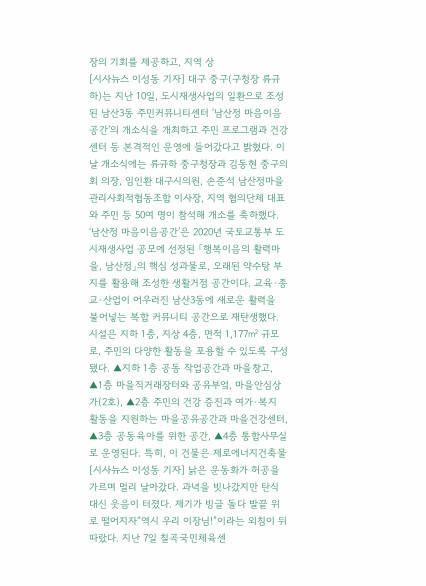장의 기회를 제공하고, 지역 상
[시사뉴스 이성동 기자] 대구 중구(구청장 류규하)는 지난 10일, 도시재생사업의 일환으로 조성된 남산3동 주민커뮤니티센터 ‘남산정 마음이음공간’의 개소식을 개최하고 주민 프로그램과 건강센터 등 본격적인 운영에 들어갔다고 밝혔다. 이날 개소식에는 류규하 중구청장과 김동현 중구의회 의장, 임인환 대구시의원, 손준석 남산정마을관리사회적협동조합 이사장, 지역 협의단체 대표와 주민 등 50여 명이 참석해 개소를 축하했다. ‘남산정 마음이음공간’은 2020년 국토교통부 도시재생사업 공모에 선정된 「행복이음의 활력마을, 남산정」의 핵심 성과물로, 오래된 약수탕 부지를 활용해 조성한 생활거점 공간이다. 교육·종교·산업이 어우러진 남산3동에 새로운 활력을 불어넣는 복합 커뮤니티 공간으로 재탄생했다. 시설은 지하 1층, 지상 4층, 면적 1,177㎡ 규모로, 주민의 다양한 활동을 포용할 수 있도록 구성됐다. ▲지하 1층 공동 작업공간과 마을창고, ▲1층 마을직거래장터와 공유부엌, 마을안심상가(2호), ▲2층 주민의 건강 증진과 여가·복지 활동을 지원하는 마을공유공간과 마을건강센터, ▲3층 공동육아를 위한 공간, ▲4층 통합사무실로 운영된다. 특히, 이 건물은 제로에너지건축물
[시사뉴스 이성동 기자] 낡은 운동화가 허공을 가르며 멀리 날아갔다. 과녁을 빗나갔지만 탄식 대신 웃음이 터졌다. 제기가 빙글 돌다 발끝 위로 떨어지자“역시 우리 이장님!”이라는 외침이 뒤따랐다. 지난 7일 칠곡국민체육센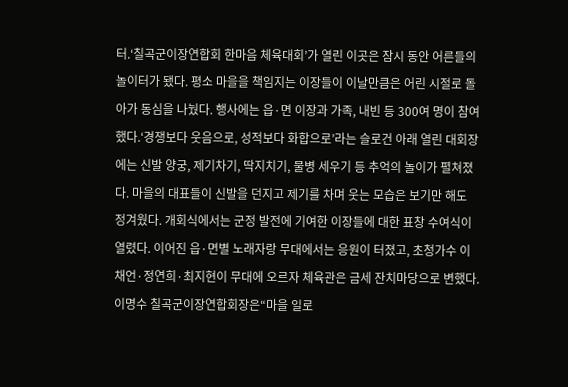터.‘칠곡군이장연합회 한마음 체육대회’가 열린 이곳은 잠시 동안 어른들의 놀이터가 됐다. 평소 마을을 책임지는 이장들이 이날만큼은 어린 시절로 돌아가 동심을 나눴다. 행사에는 읍·면 이장과 가족, 내빈 등 300여 명이 참여했다.‘경쟁보다 웃음으로, 성적보다 화합으로’라는 슬로건 아래 열린 대회장에는 신발 양궁, 제기차기, 딱지치기, 물병 세우기 등 추억의 놀이가 펼쳐졌다. 마을의 대표들이 신발을 던지고 제기를 차며 웃는 모습은 보기만 해도 정겨웠다. 개회식에서는 군정 발전에 기여한 이장들에 대한 표창 수여식이 열렸다. 이어진 읍·면별 노래자랑 무대에서는 응원이 터졌고, 초청가수 이채언·정연희·최지현이 무대에 오르자 체육관은 금세 잔치마당으로 변했다. 이명수 칠곡군이장연합회장은“마을 일로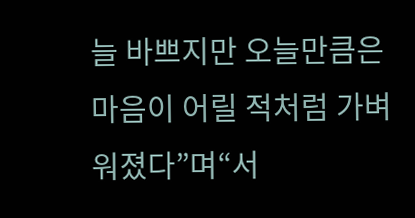늘 바쁘지만 오늘만큼은 마음이 어릴 적처럼 가벼워졌다”며“서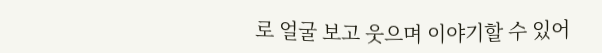로 얼굴 보고 웃으며 이야기할 수 있어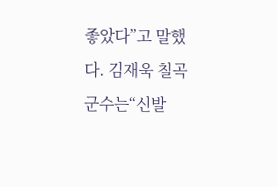좋았다”고 말했다. 김재욱 칠곡군수는“신발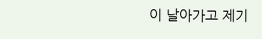이 날아가고 제기